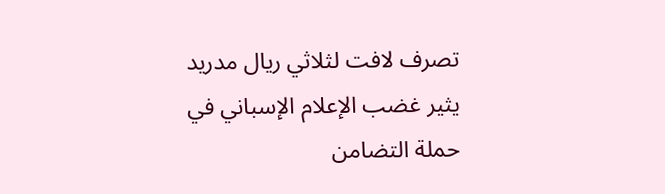تصرف لافت لثلاثي ريال مدريد يثير غضب الإعلام الإسباني في حملة التضامن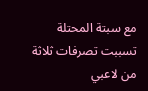مع سبتة المحتلة
تسببت تصرفات ثلاثة من لاعبي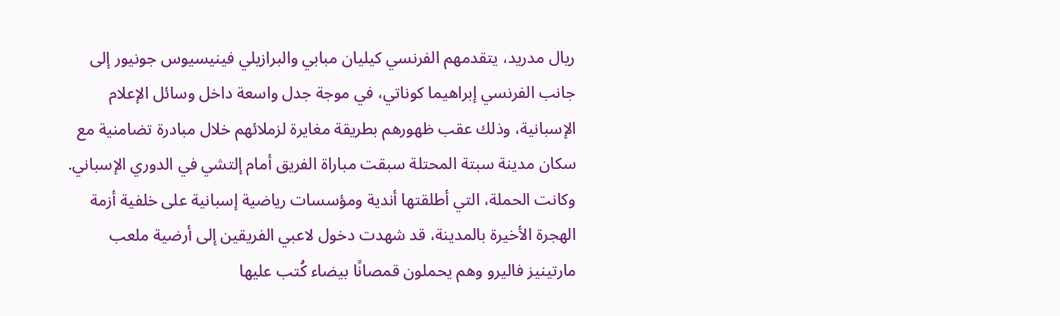ريال مدريد، يتقدمهم الفرنسي كيليان مبابي والبرازيلي فينيسيوس جونيور إلى جانب الفرنسي إبراهيما كوناتي، في موجة جدل واسعة داخل وسائل الإعلام الإسبانية، وذلك عقب ظهورهم بطريقة مغايرة لزملائهم خلال مبادرة تضامنية مع سكان مدينة سبتة المحتلة سبقت مباراة الفريق أمام إلتشي في الدوري الإسباني.
وكانت الحملة، التي أطلقتها أندية ومؤسسات رياضية إسبانية على خلفية أزمة الهجرة الأخيرة بالمدينة، قد شهدت دخول لاعبي الفريقين إلى أرضية ملعب مارتينيز فاليرو وهم يحملون قمصانًا بيضاء كُتب عليها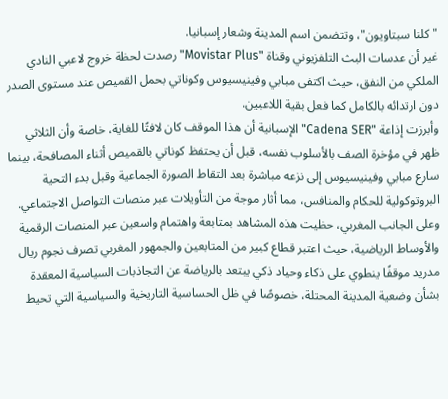"كلنا سبتاويون"، وتتضمن اسم المدينة وشعار إسبانيا.
غير أن عدسات البث التلفزيوني وقناة "Movistar Plus" رصدت لحظة خروج لاعبي النادي الملكي من النفق، حيث اكتفى مبابي وفينيسيوس وكوناتي بحمل القميص عند مستوى الصدر دون ارتدائه بالكامل كما فعل بقية اللاعبين.
وأبرزت إذاعة "Cadena SER" الإسبانية أن هذا الموقف كان لافتًا للغاية، خاصة وأن الثلاثي ظهر في مؤخرة الصف بالأسلوب نفسه، قبل أن يحتفظ كوناتي بالقميص أثناء المصافحة، بينما سارع مبابي وفينيسيوس إلى نزعه مباشرة بعد التقاط الصورة الجماعية وقبل بدء التحية البروتوكولية للحكام والمنافس، مما أثار موجة من التأويلات عبر منصات التواصل الاجتماعي.
وعلى الجانب المغربي، حظيت هذه المشاهد بمتابعة واهتمام واسعين عبر المنصات الرقمية والأوساط الرياضية، حيث اعتبر قطاع كبير من المتابعين والجمهور المغربي تصرف نجوم ريال مدريد موقفًا ينطوي على ذكاء وحياد ذكي يبتعد بالرياضة عن التجاذبات السياسية المعقدة بشأن وضعية المدينة المحتلة، خصوصًا في ظل الحساسية التاريخية والسياسية التي تحيط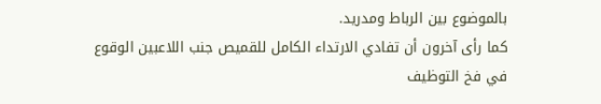بالموضوع بين الرباط ومدريد.
كما رأى آخرون أن تفادي الارتداء الكامل للقميص جنب اللاعبين الوقوع في فخ التوظيف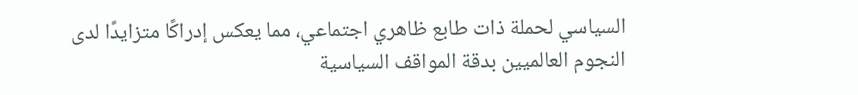السياسي لحملة ذات طابع ظاهري اجتماعي، مما يعكس إدراكًا متزايدًا لدى النجوم العالميين بدقة المواقف السياسية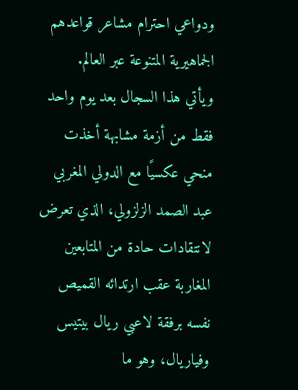ودواعي احترام مشاعر قواعدهم الجماهيرية المتنوعة عبر العالم.
ويأتي هذا السجال بعد يوم واحد فقط من أزمة مشابهة أخذت منحي عكسيًا مع الدولي المغربي عبد الصمد الزلزولي، الذي تعرض لانتقادات حادة من المتابعين المغاربة عقب ارتدائه القميص نفسه برفقة لاعبي ريال بيتيس وفياريال، وهو ما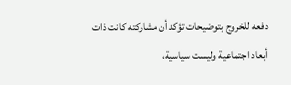دفعه للخروج بتوضيحات تؤكد أن مشاركته كانت ذات أبعاد اجتماعية وليست سياسية،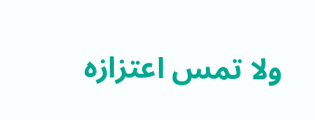ولا تمس اعتزازه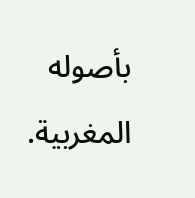بأصوله المغربية.